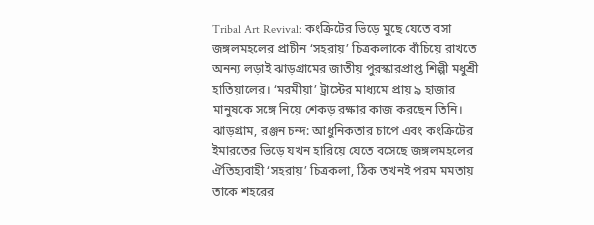Tribal Art Revival: কংক্রিটের ভিড়ে মুছে যেতে বসা জঙ্গলমহলের প্রাচীন ‘সহরায়’ চিত্রকলাকে বাঁচিয়ে রাখতে অনন্য লড়াই ঝাড়গ্রামের জাতীয় পুরস্কারপ্রাপ্ত শিল্পী মধুশ্রী হাতিয়ালের। ‘মরমীয়া’ ট্রাস্টের মাধ্যমে প্রায় ৯ হাজার মানুষকে সঙ্গে নিয়ে শেকড় রক্ষার কাজ করছেন তিনি।
ঝাড়গ্রাম, রঞ্জন চন্দ: আধুনিকতার চাপে এবং কংক্রিটের ইমারতের ভিড়ে যখন হারিয়ে যেতে বসেছে জঙ্গলমহলের ঐতিহ্যবাহী ‘সহরায়’ চিত্রকলা, ঠিক তখনই পরম মমতায় তাকে শহরের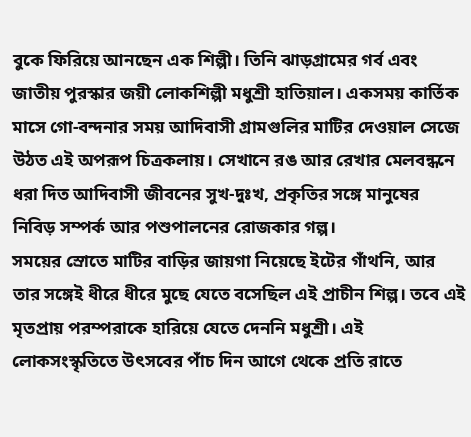বুকে ফিরিয়ে আনছেন এক শিল্পী। তিনি ঝাড়গ্রামের গর্ব এবং জাতীয় পুরস্কার জয়ী লোকশিল্পী মধুশ্রী হাতিয়াল। একসময় কার্তিক মাসে গো-বন্দনার সময় আদিবাসী গ্রামগুলির মাটির দেওয়াল সেজে উঠত এই অপরূপ চিত্রকলায়। সেখানে রঙ আর রেখার মেলবন্ধনে ধরা দিত আদিবাসী জীবনের সুখ-দুঃখ, প্রকৃতির সঙ্গে মানুষের নিবিড় সম্পর্ক আর পশুপালনের রোজকার গল্প।
সময়ের স্রোতে মাটির বাড়ির জায়গা নিয়েছে ইটের গাঁথনি, আর তার সঙ্গেই ধীরে ধীরে মুছে যেতে বসেছিল এই প্রাচীন শিল্প। তবে এই মৃতপ্রায় পরম্পরাকে হারিয়ে যেতে দেননি মধুশ্রী। এই লোকসংস্কৃতিতে উৎসবের পাঁচ দিন আগে থেকে প্রতি রাতে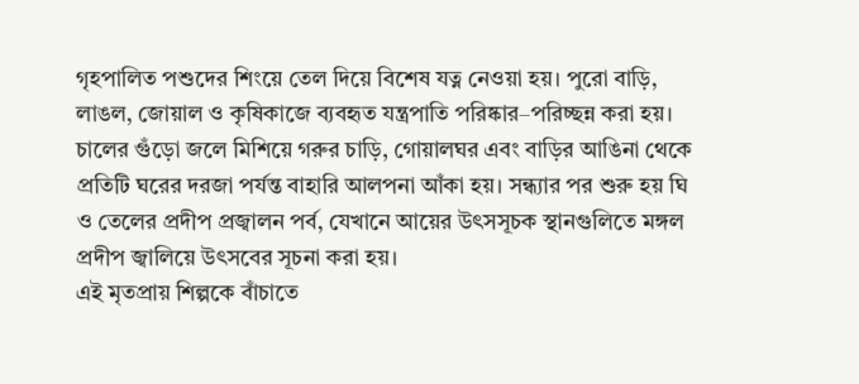গৃহপালিত পশুদের শিংয়ে তেল দিয়ে বিশেষ যত্ন নেওয়া হয়। পুরো বাড়ি, লাঙল, জোয়াল ও কৃষিকাজে ব্যবহৃত যন্ত্রপাতি পরিষ্কার–পরিচ্ছন্ন করা হয়। চালের গুঁড়ো জলে মিশিয়ে গরুর চাড়ি, গোয়ালঘর এবং বাড়ির আঙিনা থেকে প্রতিটি ঘরের দরজা পর্যন্ত বাহারি আলপনা আঁকা হয়। সন্ধ্যার পর শুরু হয় ঘি ও তেলের প্রদীপ প্রজ্বালন পর্ব, যেখানে আয়ের উৎসসূচক স্থানগুলিতে মঙ্গল প্রদীপ জ্বালিয়ে উৎসবের সূচনা করা হয়।
এই মৃতপ্রায় শিল্পকে বাঁচাতে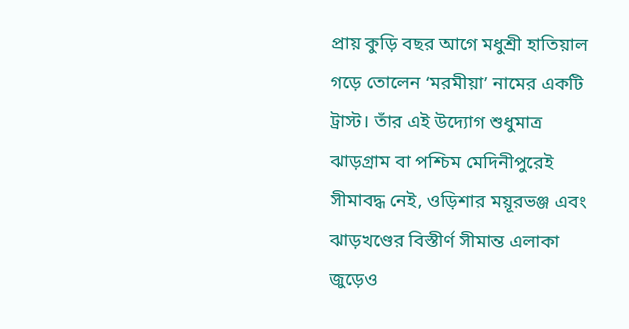প্রায় কুড়ি বছর আগে মধুশ্রী হাতিয়াল গড়ে তোলেন ‘মরমীয়া’ নামের একটি ট্রাস্ট। তাঁর এই উদ্যোগ শুধুমাত্র ঝাড়গ্রাম বা পশ্চিম মেদিনীপুরেই সীমাবদ্ধ নেই, ওড়িশার ময়ূরভঞ্জ এবং ঝাড়খণ্ডের বিস্তীর্ণ সীমান্ত এলাকা জুড়েও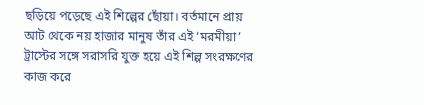ছড়িয়ে পড়েছে এই শিল্পের ছোঁয়া। বর্তমানে প্রায় আট থেকে নয় হাজার মানুষ তাঁর এই ‘মরমীয়া’ ট্রাস্টের সঙ্গে সরাসরি যুক্ত হয়ে এই শিল্প সংরক্ষণের কাজ করে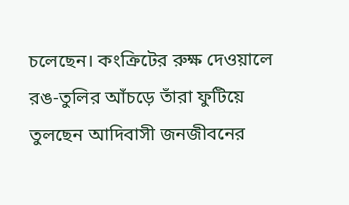চলেছেন। কংক্রিটের রুক্ষ দেওয়ালে রঙ-তুলির আঁচড়ে তাঁরা ফুটিয়ে তুলছেন আদিবাসী জনজীবনের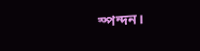স্পন্দন।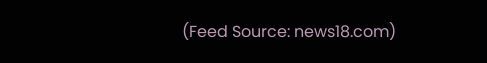(Feed Source: news18.com)